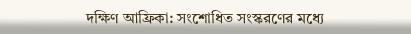দক্ষিণ আফ্রিকা: সংশোধিত সংস্করণের মধ্যে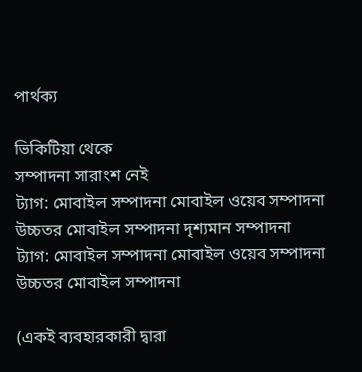পার্থক্য

ভিকিটিয়া থেকে
সম্পাদনা সারাংশ নেই
ট্যাগ: মোবাইল সম্পাদনা মোবাইল ওয়েব সম্পাদনা উচ্চতর মোবাইল সম্পাদনা দৃশ্যমান সম্পাদনা
ট্যাগ: মোবাইল সম্পাদনা মোবাইল ওয়েব সম্পাদনা উচ্চতর মোবাইল সম্পাদনা

(একই ব্যবহারকারী দ্বারা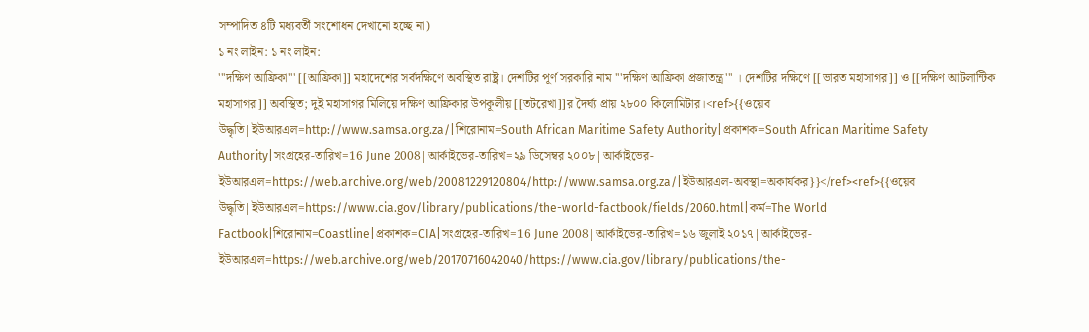সম্পাদিত ৪টি মধ্যবর্তী সংশোধন দেখানো হচ্ছে না)
১ নং লাইন: ১ নং লাইন:
'''দক্ষিণ আফ্রিকা''' [[আফ্রিকা]] মহাদেশের সর্বদক্ষিণে অবস্থিত রাষ্ট্র। দেশটির পূর্ণ সরকারি নাম '''দক্ষিণ আফ্রিকা প্রজাতন্ত্র''' । দেশটির দক্ষিণে [[ভারত মহাসাগর]] ও [[দক্ষিণ আটলান্টিক মহাসাগর]] অবস্থিত; দুই মহাসাগর মিলিয়ে দক্ষিণ আফ্রিকার উপকূলীয় [[তটরেখা]]র দৈর্ঘ্য প্রায় ২৮০০ কিলোমিটার।<ref>{{ওয়েব উদ্ধৃতি|ইউআরএল=http://www.samsa.org.za/|শিরোনাম=South African Maritime Safety Authority|প্রকাশক=South African Maritime Safety Authority|সংগ্রহের-তারিখ=16 June 2008|আর্কাইভের-তারিখ=২৯ ডিসেম্বর ২০০৮|আর্কাইভের-ইউআরএল=https://web.archive.org/web/20081229120804/http://www.samsa.org.za/|ইউআরএল-অবস্থা=অকার্যকর}}</ref><ref>{{ওয়েব উদ্ধৃতি|ইউআরএল=https://www.cia.gov/library/publications/the-world-factbook/fields/2060.html|কর্ম=The World Factbook|শিরোনাম=Coastline|প্রকাশক=CIA|সংগ্রহের-তারিখ=16 June 2008|আর্কাইভের-তারিখ=১৬ জুলাই ২০১৭|আর্কাইভের-ইউআরএল=https://web.archive.org/web/20170716042040/https://www.cia.gov/library/publications/the-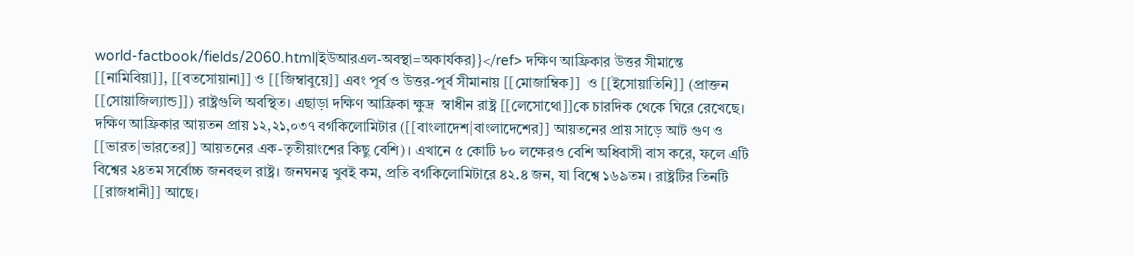world-factbook/fields/2060.html|ইউআরএল-অবস্থা=অকার্যকর}}</ref> দক্ষিণ আফ্রিকার উত্তর সীমান্তে [[নামিবিয়া]], [[বতসোয়ানা]] ও [[জিম্বাবুয়ে]] এবং পূর্ব ও উত্তর-পূর্ব সীমানায় [[মোজাম্বিক]]  ও [[ইসোয়াতিনি]] (প্রাক্তন [[সোয়াজিল্যান্ড]]) রাষ্ট্রগুলি অবস্থিত। এছাড়া দক্ষিণ আফ্রিকা ক্ষুদ্র  স্বাধীন রাষ্ট্র [[লেসোথো]]কে চারদিক থেকে ঘিরে রেখেছে। দক্ষিণ আফ্রিকার আয়তন প্রায় ১২,২১,০৩৭ বর্গকিলোমিটার ([[বাংলাদেশ|বাংলাদেশের]] আয়তনের প্রায় সাড়ে আট গুণ ও [[ভারত|ভারতের]] আয়তনের এক-তৃতীয়াংশের কিছু বেশি)। এখানে ৫ কোটি ৮০ লক্ষেরও বেশি অধিবাসী বাস করে, ফলে এটি বিশ্বের ২৪তম সর্বোচ্চ জনবহুল রাষ্ট্র। জনঘনত্ব খুবই কম, প্রতি বর্গকিলোমিটারে ৪২.৪ জন, যা বিশ্বে ১৬৯তম। রাষ্ট্রটির তিনটি [[রাজধানী]] আছে।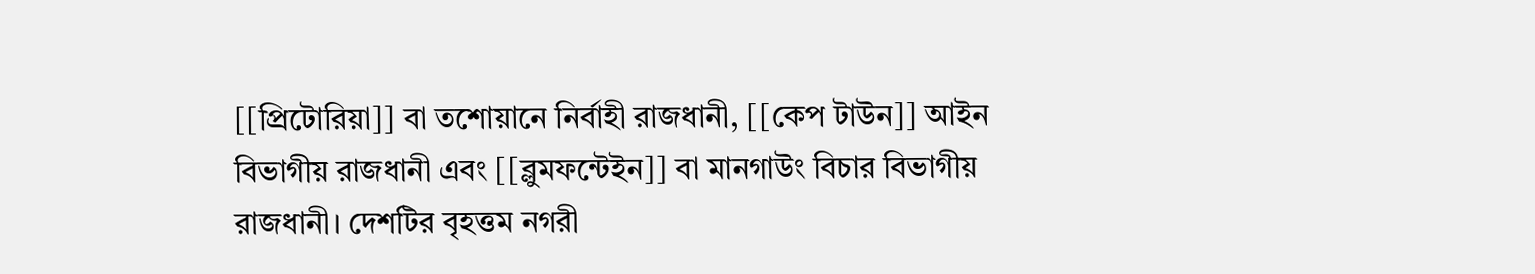[[প্রিটোরিয়া]] বা তশোয়ানে নির্বাহী রাজধানী, [[কেপ টাউন]] আইন বিভাগীয় রাজধানী এবং [[ব্লুমফন্টেইন]] বা মানগাউং বিচার বিভাগীয় রাজধানী। দেশটির বৃহত্তম নগরী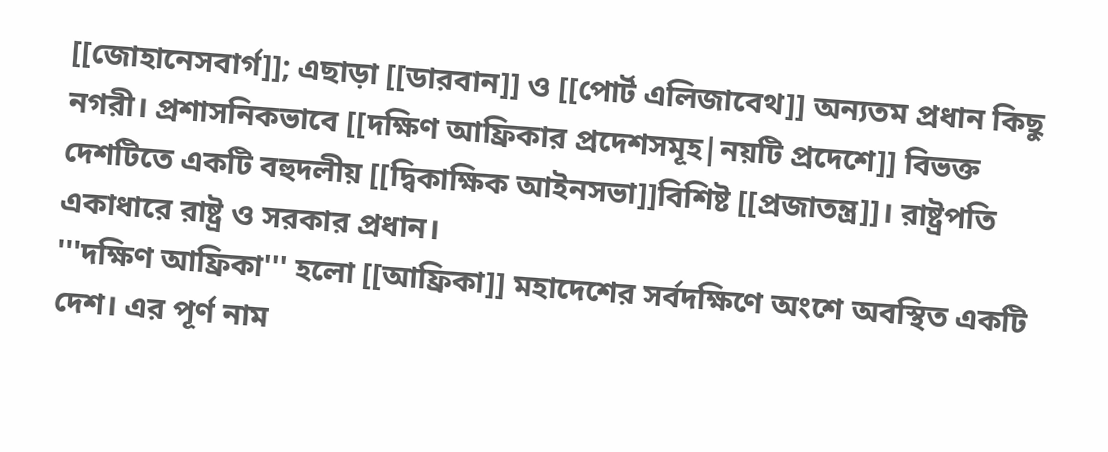[[জোহানেসবার্গ]]; এছাড়া [[ডারবান]] ও [[পোর্ট এলিজাবেথ]] অন্যতম প্রধান কিছু নগরী। প্রশাসনিকভাবে [[দক্ষিণ আফ্রিকার প্রদেশসমূহ|নয়টি প্রদেশে]] বিভক্ত দেশটিতে একটি বহুদলীয় [[দ্বিকাক্ষিক আইনসভা]]বিশিষ্ট [[প্রজাতন্ত্র]]। রাষ্ট্রপতি একাধারে রাষ্ট্র ও সরকার প্রধান।
'''দক্ষিণ আফ্রিকা''' হলো [[আফ্রিকা]] মহাদেশের সর্বদক্ষিণে অংশে অবস্থিত একটি দেশ। এর পূর্ণ নাম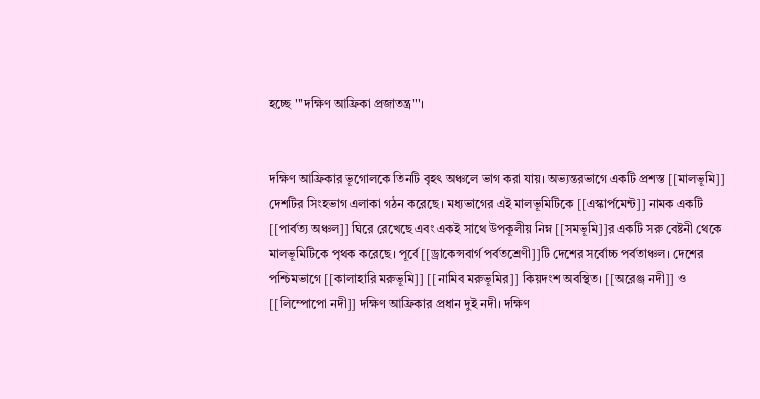হচ্ছে '''দক্ষিণ আফ্রিকা প্রজাতন্ত্র'''।


দক্ষিণ আফ্রিকার ভূগোলকে তিনটি বৃহৎ অঞ্চলে ভাগ করা যায়। অভ্যন্তরভাগে একটি প্রশস্ত [[মালভূমি]] দেশটির সিংহভাগ এলাকা গঠন করেছে। মধ্যভাগের এই মালভূমিটিকে [[এস্কার্পমেন্ট]] নামক একটি [[পার্বত্য অঞ্চল]] ঘিরে রেখেছে এবং একই সাথে উপকূলীয় নিম্ন [[সমভূমি]]র একটি সরু বেষ্টনী থেকে মালভূমিটিকে পৃথক করেছে। পূর্বে [[ড্রাকেন্সবার্গ পর্বতশ্রেণী]]টি দেশের সর্বোচ্চ পর্বতাঞ্চল। দেশের পশ্চিমভাগে [[কালাহারি মরুভূমি]] [[নামিব মরুভূমির]] কিয়দংশ অবস্থিত। [[অরেঞ্জ নদী]] ও [[লিম্পোপো নদী]] দক্ষিণ আফ্রিকার প্রধান দুই নদী। দক্ষিণ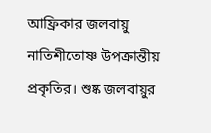আফ্রিকার জলবায়ু নাতিশীতোষ্ণ উপক্রান্তীয় প্রকৃতির। শুষ্ক জলবায়ুর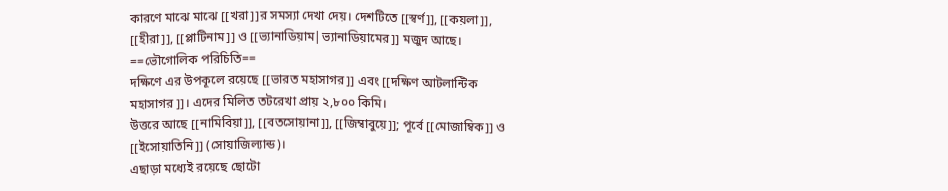কারণে মাঝে মাঝে [[খরা]]র সমস্যা দেখা দেয়। দেশটিতে [[স্বর্ণ]], [[কয়লা]], [[হীরা]], [[প্লাটিনাম]] ও [[ভ্যানাডিয়াম|ভ্যানাডিয়ামের]] মজুদ আছে।
==ভৌগোলিক পরিচিতি==
দক্ষিণে এর উপকূলে রয়েছে [[ভারত মহাসাগর]] এবং [[দক্ষিণ আটলান্টিক মহাসাগর]]। এদের মিলিত তটরেখা প্রায় ২,৮০০ কিমি।
উত্তরে আছে [[নামিবিয়া]], [[বতসোয়ানা]], [[জিম্বাবুয়ে]]; পূর্বে [[মোজাম্বিক]] ও [[ইসোয়াতিনি]] (সোয়াজিল্যান্ড)।
এছাড়া মধ্যেই রয়েছে ছোটো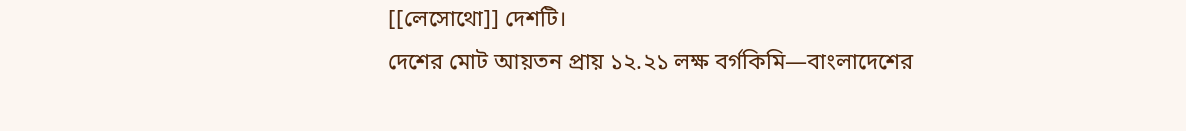[[লেসোথো]] দেশটি।
দেশের মোট আয়তন প্রায় ১২.২১ লক্ষ বর্গকিমি—বাংলাদেশের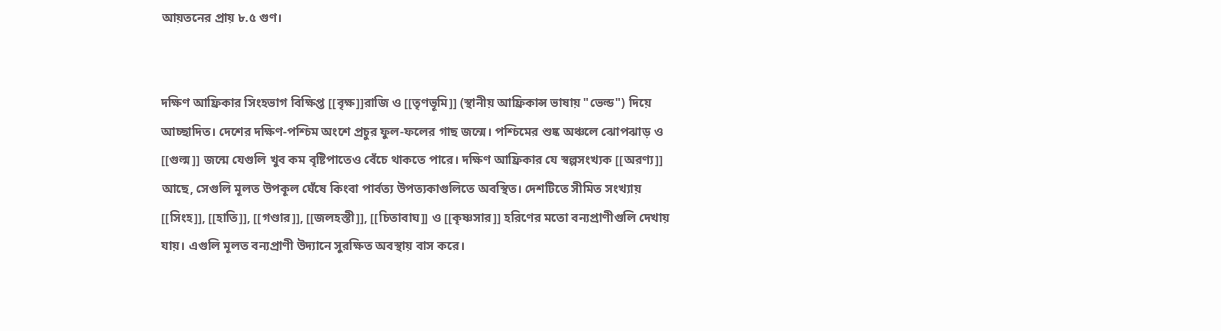আয়তনের প্রায় ৮.৫ গুণ।


দক্ষিণ আফ্রিকার সিংহভাগ বিক্ষিপ্ত [[বৃক্ষ]]রাজি ও [[তৃণভূমি]] (স্থানীয় আফ্রিকান্স ভাষায় "ভেল্ড") দিয়ে আচ্ছাদিত। দেশের দক্ষিণ-পশ্চিম অংশে প্রচুর ফুল-ফলের গাছ জন্মে। পশ্চিমের শুষ্ক অঞ্চলে ঝোপঝাড় ও [[গুল্ম]] জন্মে যেগুলি খুব কম বৃষ্টিপাতেও বেঁচে থাকতে পারে। দক্ষিণ আফ্রিকার যে স্বল্পসংখ্যক [[অরণ্য]] আছে, সেগুলি মূলত উপকূল ঘেঁষে কিংবা পার্বত্য উপত্যকাগুলিতে অবস্থিত। দেশটিতে সীমিত সংখ্যায় [[সিংহ]], [[হাতি]], [[গণ্ডার]], [[জলহস্তী]], [[চিতাবাঘ]] ও [[কৃষ্ণসার]] হরিণের মতো বন্যপ্রাণীগুলি দেখায় যায়। এগুলি মূলত বন্যপ্রাণী উদ্যানে সুরক্ষিত অবস্থায় বাস করে।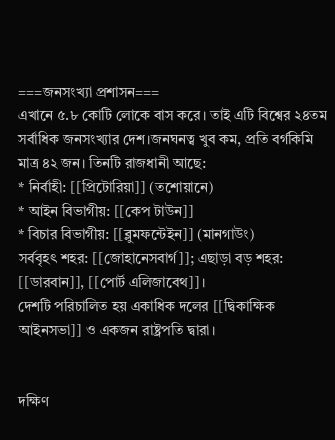===জনসংখ্যা প্রশাসন===
এখানে ৫.৮ কোটি লোকে বাস করে। তাই এটি বিশ্বের ২৪তম সর্বাধিক জনসংখ্যার দেশ।জনঘনত্ব খুব কম, প্রতি বর্গকিমি মাত্র ৪২ জন। তিনটি রাজধানী আছে:
* নির্বাহী: [[প্রিটোরিয়া]] (তশোয়ানে)
* আইন বিভাগীয়: [[কেপ টাউন]]
* বিচার বিভাগীয়: [[ব্লুমফন্টেইন]] (মানগাউং)
সর্ববৃহৎ শহর: [[জোহানেসবার্গ]]; এছাড়া বড় শহর: [[ডারবান]], [[পোর্ট এলিজাবেথ]]।
দেশটি পরিচালিত হয় একাধিক দলের [[দ্বিকাক্ষিক আইনসভা]] ও একজন রাষ্ট্রপতি দ্বারা।


দক্ষিণ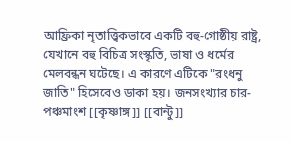আফ্রিকা নৃতাত্ত্বিকভাবে একটি বহু-গোষ্ঠীয় রাষ্ট্র, যেখানে বহু বিচিত্র সংস্কৃতি, ভাষা ও ধর্মের মেলবন্ধন ঘটেছে। এ কারণে এটিকে "রংধনু জাতি" হিসেবেও ডাকা হয়। জনসংখ্যার চার-পঞ্চমাংশ [[কৃষ্ণাঙ্গ]] [[বান্টু]]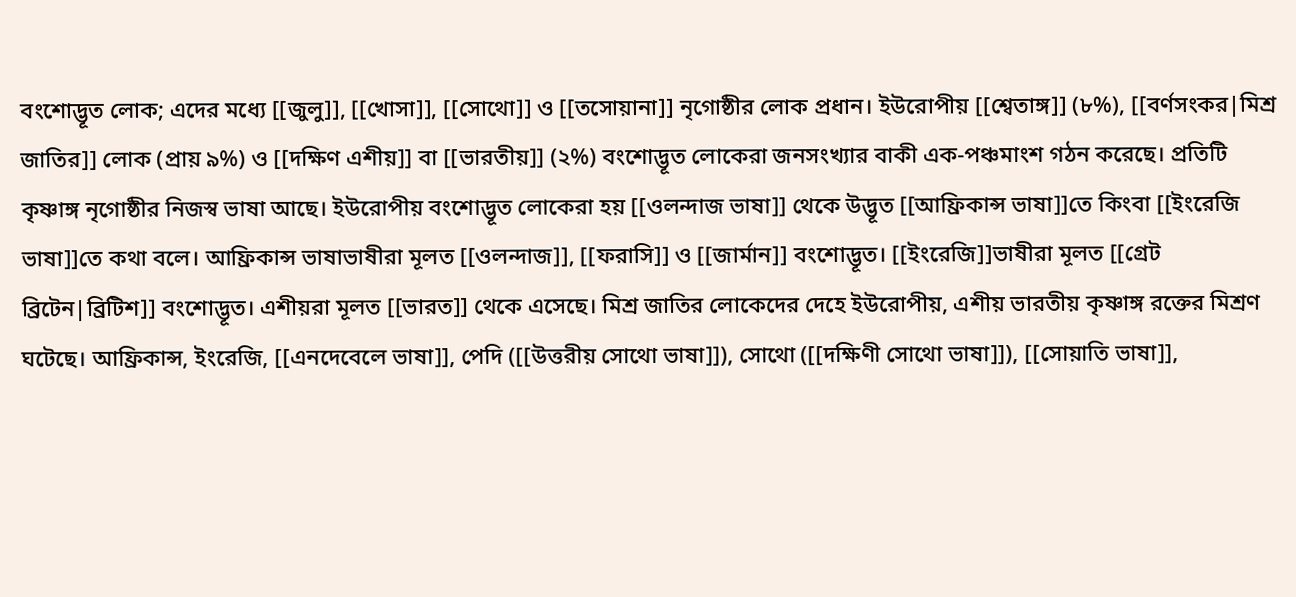বংশোদ্ভূত লোক; এদের মধ্যে [[জুলু]], [[খোসা]], [[সোথো]] ও [[তসোয়ানা]] নৃগোষ্ঠীর লোক প্রধান। ইউরোপীয় [[শ্বেতাঙ্গ]] (৮%), [[বর্ণসংকর|মিশ্র জাতির]] লোক (প্রায় ৯%) ও [[দক্ষিণ এশীয়]] বা [[ভারতীয়]] (২%) বংশোদ্ভূত লোকেরা জনসংখ্যার বাকী এক-পঞ্চমাংশ গঠন করেছে। প্রতিটি কৃষ্ণাঙ্গ নৃগোষ্ঠীর নিজস্ব ভাষা আছে। ইউরোপীয় বংশোদ্ভূত লোকেরা হয় [[ওলন্দাজ ভাষা]] থেকে উদ্ভূত [[আফ্রিকান্স ভাষা]]তে কিংবা [[ইংরেজি ভাষা]]তে কথা বলে। আফ্রিকান্স ভাষাভাষীরা মূলত [[ওলন্দাজ]], [[ফরাসি]] ও [[জার্মান]] বংশোদ্ভূত। [[ইংরেজি]]ভাষীরা মূলত [[গ্রেট ব্রিটেন|ব্রিটিশ]] বংশোদ্ভূত। এশীয়রা মূলত [[ভারত]] থেকে এসেছে। মিশ্র জাতির লোকেদের দেহে ইউরোপীয়, এশীয় ভারতীয় কৃষ্ণাঙ্গ রক্তের মিশ্রণ ঘটেছে। আফ্রিকান্স, ইংরেজি, [[এনদেবেলে ভাষা]], পেদি ([[উত্তরীয় সোথো ভাষা]]), সোথো ([[দক্ষিণী সোথো ভাষা]]), [[সোয়াতি ভাষা]],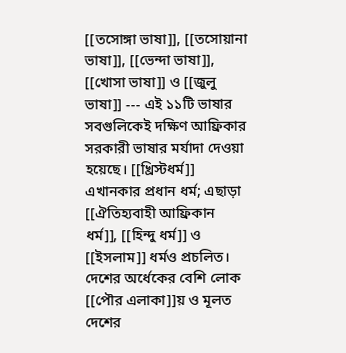[[তসোঙ্গা ভাষা]], [[তসোয়ানা ভাষা]], [[ভেন্দা ভাষা]], [[খোসা ভাষা]] ও [[জুলু ভাষা]] --- এই ১১টি ভাষার সবগুলিকেই দক্ষিণ আফ্রিকার সরকারী ভাষার মর্যাদা দেওয়া হয়েছে। [[খ্রিস্টধর্ম]] এখানকার প্রধান ধর্ম; এছাড়া [[ঐতিহ্যবাহী আফ্রিকান ধর্ম]], [[হিন্দু ধর্ম]] ও [[ইসলাম]] ধর্মও প্রচলিত। দেশের অর্ধেকের বেশি লোক [[পৌর এলাকা]]য় ও মূলত দেশের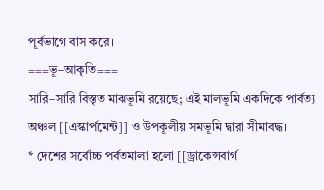পূর্বভাগে বাস করে।
===ভূ–আকৃতি===
সারি–সারি বিস্তৃত মাঝভূমি রয়েছে; এই মালভূমি একদিকে পার্বত্য অঞ্চল [[এস্কার্পমেন্ট]] ও উপকূলীয় সমভূমি দ্বারা সীমাবদ্ধ।
* দেশের সর্বোচ্চ পর্বতমালা হলো [[ড্রাকেন্সবার্গ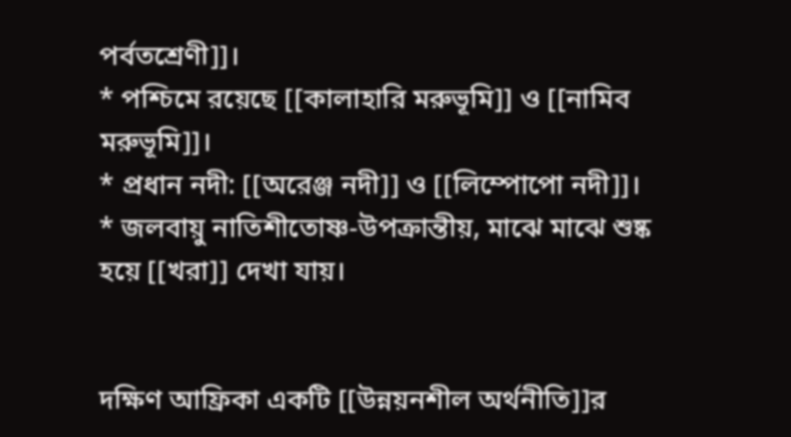পর্বতশ্রেণী]]।
* পশ্চিমে রয়েছে [[কালাহারি মরুভূমি]] ও [[নামিব মরুভূমি]]।
* প্রধান নদী: [[অরেঞ্জ নদী]] ও [[লিম্পোপো নদী]]।
* জলবায়ু নাতিশীতোষ্ণ-উপক্রান্তীয়, মাঝে মাঝে শুষ্ক হয়ে [[খরা]] দেখা যায়।


দক্ষিণ আফ্রিকা একটি [[উন্নয়নশীল অর্থনীতি]]র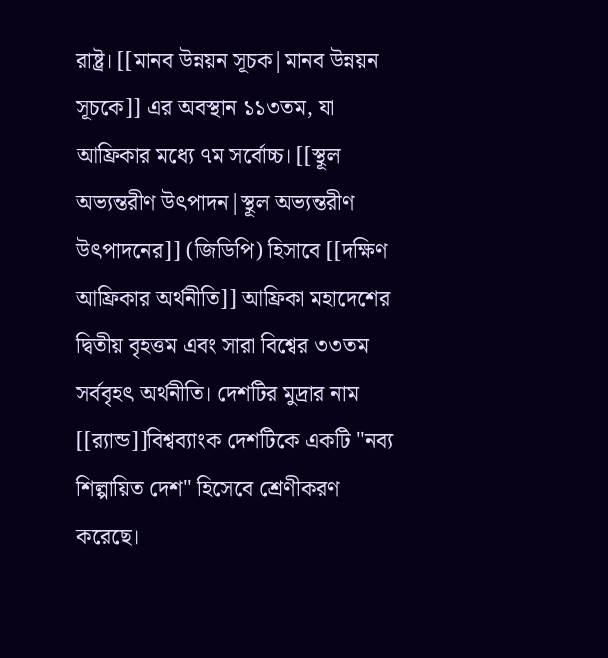রাষ্ট্র। [[মানব উন্নয়ন সূচক|মানব উন্নয়ন সূচকে]] এর অবস্থান ১১৩তম, যা আফ্রিকার মধ্যে ৭ম সর্বোচ্চ। [[স্থূল অভ্যন্তরীণ উৎপাদন|স্থূল অভ্যন্তরীণ উৎপাদনের]] (জিডিপি) হিসাবে [[দক্ষিণ আফ্রিকার অর্থনীতি]] আফ্রিকা মহাদেশের দ্বিতীয় বৃহত্তম এবং সারা বিশ্বের ৩৩তম সর্ববৃহৎ অর্থনীতি। দেশটির মুদ্রার নাম [[র‍্যান্ড]]বিশ্বব্যাংক দেশটিকে একটি "নব্য শিল্পায়িত দেশ" হিসেবে শ্রেণীকরণ করেছে।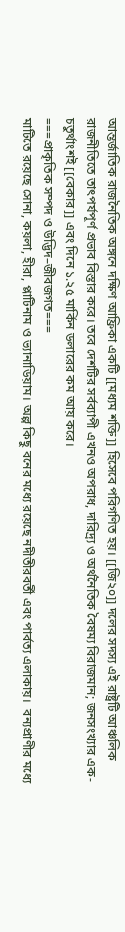আন্তর্জাতিক রাজনৈতিক অঙ্গনে দক্ষিণ আফ্রিকা একটি [[মধ্যম শক্তি]] হিসেবে পরিগণিত হয়। [[জি২০]] দলের সদস্য এই রাষ্ট্রটি আঞ্চলিক রাজনীতিতে তাৎপর্যপূর্ণ প্রভাব বিস্তার করে। তবে দেশটির সর্বব্যাপী এখনও অপরাধ, দারিদ্র্য ও অর্থনৈতিক বৈষম্য বিরাজমান; জনসংখ্যার এক-চতুর্থাংশই [[বেকার]] এবং দিনে ১.২৫ মার্কিন ডলারের কম আয় করে।
===প্রাকৃতিক সম্পদ ও উদ্ভিদ–জীবজগত===
মাটিতে রয়েছে সোনা, কয়লা, হীরা, প্লাটিনাম ও ভ্যানাডিয়াম। অল্প কিছু বনের মধ্যে রয়েছে নদীতীরবর্তী এবং পার্বত্য এলাকায়।  বন্যপ্রাণীর মধ্যে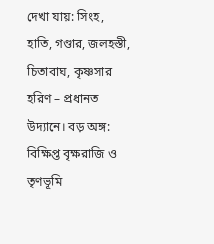দেখা যায়: সিংহ, হাতি, গণ্ডার, জলহস্তী, চিতাবাঘ, কৃষ্ণসার হরিণ – প্রধানত উদ্যানে। বড় অঙ্গ: বিক্ষিপ্ত বৃক্ষরাজি ও তৃণভূমি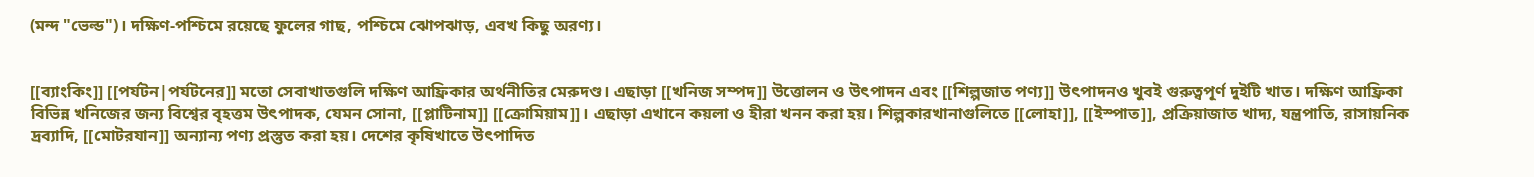(মন্দ "ভেল্ড")। দক্ষিণ-পশ্চিমে রয়েছে ফুলের গাছ, পশ্চিমে ঝোপঝাড়, এবখ কিছু অরণ্য।


[[ব্যাংকিং]] [[পর্যটন|পর্যটনের]] মতো সেবাখাতগুলি দক্ষিণ আফ্রিকার অর্থনীতির মেরুদণ্ড। এছাড়া [[খনিজ সম্পদ]] উত্তোলন ও উৎপাদন এবং [[শিল্পজাত পণ্য]] উৎপাদনও খুবই গুরুত্বপূর্ণ দুইটি খাত। দক্ষিণ আফ্রিকা বিভিন্ন খনিজের জন্য বিশ্বের বৃহত্তম উৎপাদক, যেমন সোনা, [[প্লাটিনাম]] [[ক্রোমিয়াম]]। এছাড়া এখানে কয়লা ও হীরা খনন করা হয়। শিল্পকারখানাগুলিতে [[লোহা]], [[ইস্পাত]], প্রক্রিয়াজাত খাদ্য, যন্ত্রপাতি, রাসায়নিক দ্রব্যাদি, [[মোটরযান]] অন্যান্য পণ্য প্রস্তুত করা হয়। দেশের কৃষিখাতে উৎপাদিত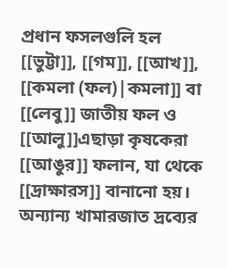প্রধান ফসলগুলি হল [[ভুট্টা]], [[গম]], [[আখ]], [[কমলা (ফল)|কমলা]] বা [[লেবু]] জাতীয় ফল ও [[আলু]]এছাড়া কৃষকেরা [[আঙুর]] ফলান, যা থেকে [[দ্রাক্ষারস]] বানানো হয়। অন্যান্য খামারজাত দ্রব্যের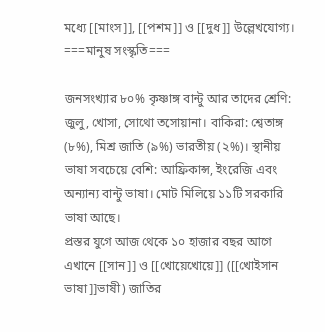মধ্যে [[মাংস]], [[পশম]] ও [[দুধ]] উল্লেখযোগ্য।
===মানুষ সংস্কৃতি===

জনসংখ্যার ৮০% কৃষ্ণাঙ্গ বান্টু আর তাদের শ্রেণি: জুলু, খোসা, সোথো তসোয়ানা। বাকিরা: শ্বেতাঙ্গ (৮%), মিশ্র জাতি (৯%) ভারতীয় (২%)। স্থানীয় ভাষা সবচেয়ে বেশি: আফ্রিকান্স, ইংরেজি এবং অন্যান্য বান্টু ভাষা। মোট মিলিয়ে ১১টি সরকারি ভাষা আছে।
প্রস্তর যুগে আজ থেকে ১০ হাজার বছর আগে এখানে [[সান]] ও [[খোয়েখোয়ে]] ([[খোইসান ভাষা]]ভাষী) জাতির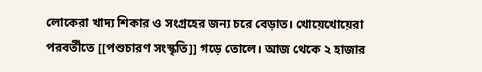লোকেরা খাদ্য শিকার ও সংগ্রহের জন্য চরে বেড়াত। খোয়েখোয়েরা পরবর্তীতে [[পশুচারণ সংস্কৃতি]] গড়ে তোলে। আজ থেকে ২ হাজার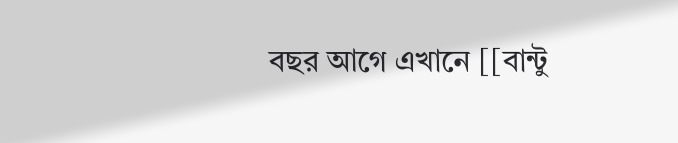বছর আগে এখানে [[বান্টু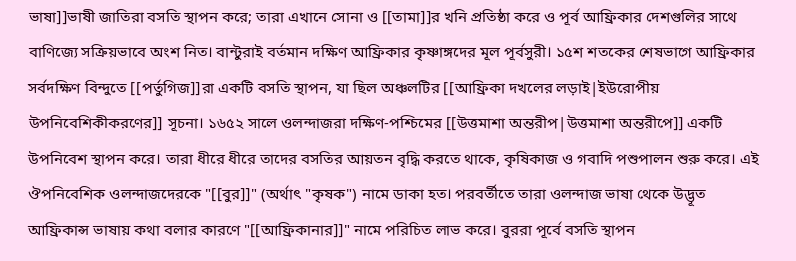ভাষা]]ভাষী জাতিরা বসতি স্থাপন করে; তারা এখানে সোনা ও [[তামা]]র খনি প্রতিষ্ঠা করে ও পূর্ব আফ্রিকার দেশগুলির সাথে বাণিজ্যে সক্রিয়ভাবে অংশ নিত। বান্টুরাই বর্তমান দক্ষিণ আফ্রিকার কৃষ্ণাঙ্গদের মূল পূর্বসুরী। ১৫শ শতকের শেষভাগে আফ্রিকার সর্বদক্ষিণ বিন্দুতে [[পর্তুগিজ]]রা একটি বসতি স্থাপন, যা ছিল অঞ্চলটির [[আফ্রিকা দখলের লড়াই|ইউরোপীয় উপনিবেশিকীকরণের]] সূচনা। ১৬৫২ সালে ওলন্দাজরা দক্ষিণ-পশ্চিমের [[উত্তমাশা অন্তরীপ|উত্তমাশা অন্তরীপে]] একটি উপনিবেশ স্থাপন করে। তারা ধীরে ধীরে তাদের বসতির আয়তন বৃদ্ধি করতে থাকে, কৃষিকাজ ও গবাদি পশুপালন শুরু করে। এই ঔপনিবেশিক ওলন্দাজদেরকে "[[বুর]]" (অর্থাৎ "কৃষক") নামে ডাকা হত। পরবর্তীতে তারা ওলন্দাজ ভাষা থেকে উদ্ভূত আফ্রিকান্স ভাষায় কথা বলার কারণে "[[আফ্রিকানার]]" নামে পরিচিত লাভ করে। বুররা পূর্বে বসতি স্থাপন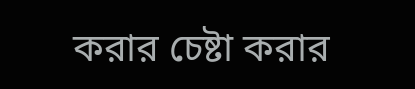করার চেষ্টা করার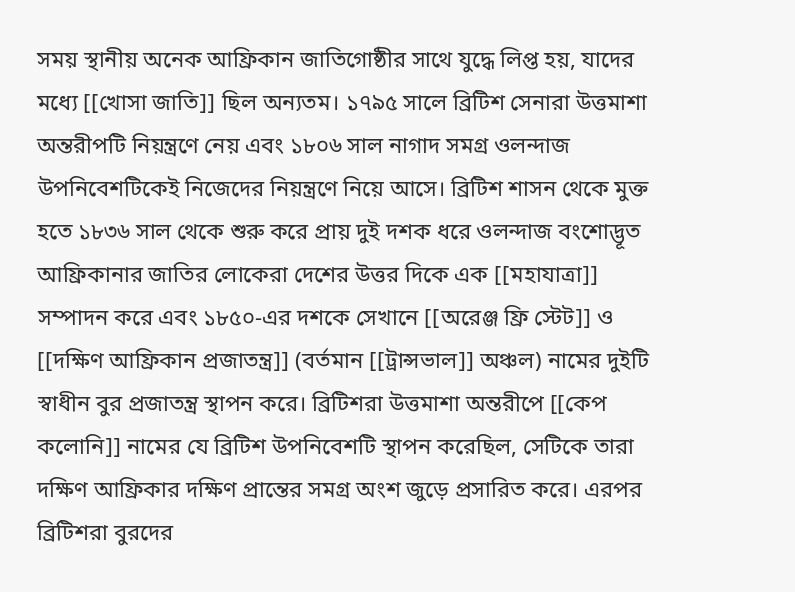সময় স্থানীয় অনেক আফ্রিকান জাতিগোষ্ঠীর সাথে যুদ্ধে লিপ্ত হয়, যাদের মধ্যে [[খোসা জাতি]] ছিল অন্যতম। ১৭৯৫ সালে ব্রিটিশ সেনারা উত্তমাশা অন্তরীপটি নিয়ন্ত্রণে নেয় এবং ১৮০৬ সাল নাগাদ সমগ্র ওলন্দাজ উপনিবেশটিকেই নিজেদের নিয়ন্ত্রণে নিয়ে আসে। ব্রিটিশ শাসন থেকে মুক্ত হতে ১৮৩৬ সাল থেকে শুরু করে প্রায় দুই দশক ধরে ওলন্দাজ বংশোদ্ভূত আফ্রিকানার জাতির লোকেরা দেশের উত্তর দিকে এক [[মহাযাত্রা]] সম্পাদন করে এবং ১৮৫০-এর দশকে সেখানে [[অরেঞ্জ ফ্রি স্টেট]] ও [[দক্ষিণ আফ্রিকান প্রজাতন্ত্র]] (বর্তমান [[ট্রান্সভাল]] অঞ্চল) নামের দুইটি স্বাধীন বুর প্রজাতন্ত্র স্থাপন করে। ব্রিটিশরা উত্তমাশা অন্তরীপে [[কেপ কলোনি]] নামের যে ব্রিটিশ উপনিবেশটি স্থাপন করেছিল, সেটিকে তারা দক্ষিণ আফ্রিকার দক্ষিণ প্রান্তের সমগ্র অংশ জুড়ে প্রসারিত করে। এরপর ব্রিটিশরা বুরদের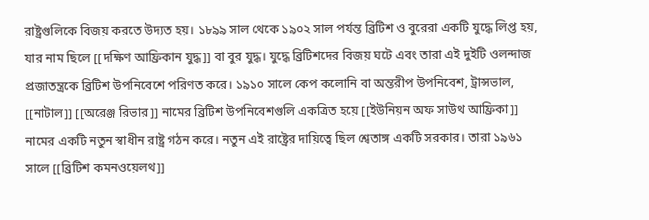রাষ্ট্রগুলিকে বিজয় করতে উদ্যত হয়। ১৮৯৯ সাল থেকে ১৯০২ সাল পর্যন্ত ব্রিটিশ ও বুরেরা একটি যুদ্ধে লিপ্ত হয়, যার নাম ছিলে [[দক্ষিণ আফ্রিকান যুদ্ধ]] বা বুর যুদ্ধ। যুদ্ধে ব্রিটিশদের বিজয় ঘটে এবং তারা এই দুইটি ওলন্দাজ প্রজাতন্ত্রকে ব্রিটিশ উপনিবেশে পরিণত করে। ১৯১০ সালে কেপ কলোনি বা অন্তরীপ উপনিবেশ, ট্রান্সভাল, [[নাটাল]] [[অরেঞ্জ রিভার]] নামের ব্রিটিশ উপনিবেশগুলি একত্রিত হয়ে [[ইউনিয়ন অফ সাউথ আফ্রিকা]] নামের একটি নতুন স্বাধীন রাষ্ট্র গঠন করে। নতুন এই রাষ্ট্রের দায়িত্বে ছিল শ্বেতাঙ্গ একটি সরকার। তারা ১৯৬১ সালে [[ব্রিটিশ কমনওয়েলথ]]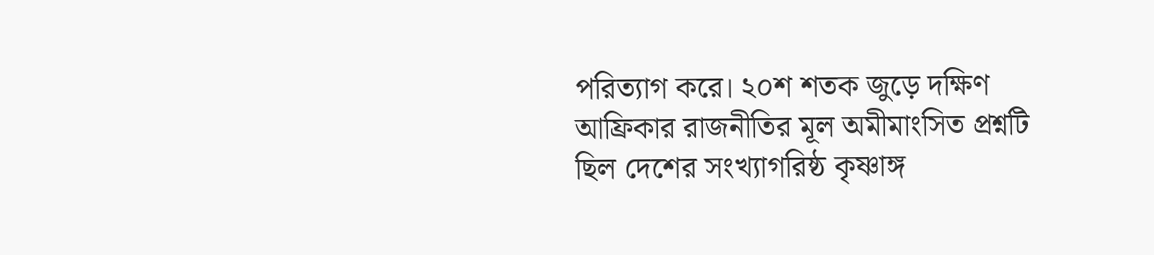পরিত্যাগ করে। ২০শ শতক জুড়ে দক্ষিণ আফ্রিকার রাজনীতির মূল অমীমাংসিত প্রশ্নটি ছিল দেশের সংখ্যাগরিষ্ঠ কৃষ্ণাঙ্গ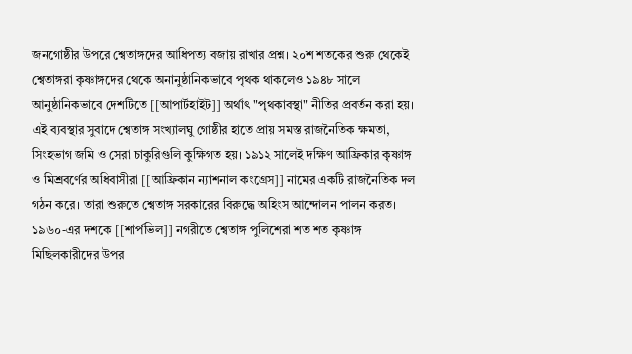জনগোষ্ঠীর উপরে শ্বেতাঙ্গদের আধিপত্য বজায় রাখার প্রশ্ন। ২০শ শতকের শুরু থেকেই শ্বেতাঙ্গরা কৃষ্ণাঙ্গদের থেকে অনানুষ্ঠানিকভাবে পৃথক থাকলেও ১৯৪৮ সালে আনুষ্ঠানিকভাবে দেশটিতে [[আপার্টহাইট]] অর্থাৎ "পৃথকাবস্থা" নীতির প্রবর্তন করা হয়। এই ব্যবস্থার সুবাদে শ্বেতাঙ্গ সংখ্যালঘু গোষ্ঠীর হাতে প্রায় সমস্ত রাজনৈতিক ক্ষমতা, সিংহভাগ জমি ও সেরা চাকুরিগুলি কুক্ষিগত হয়। ১৯১২ সালেই দক্ষিণ আফ্রিকার কৃষ্ণাঙ্গ ও মিশ্রবর্ণের অধিবাসীরা [[আফ্রিকান ন্যাশনাল কংগ্রেস]] নামের একটি রাজনৈতিক দল গঠন করে। তারা শুরুতে শ্বেতাঙ্গ সরকারের বিরুদ্ধে অহিংস আন্দোলন পালন করত। ১৯৬০-এর দশকে [[শার্পভিল]] নগরীতে শ্বেতাঙ্গ পুলিশেরা শত শত কৃষ্ণাঙ্গ মিছিলকারীদের উপর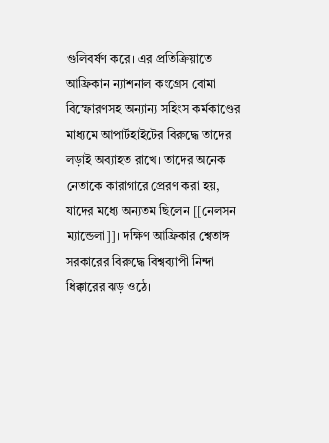গুলিবর্ষণ করে। এর প্রতিক্রিয়াতে আফ্রিকান ন্যাশনাল কংগ্রেস বোমা বিস্ফোরণসহ অন্যান্য সহিংস কর্মকাণ্ডের মাধ্যমে আপার্টহাইটের বিরুদ্ধে তাদের লড়াই অব্যাহত রাখে। তাদের অনেক নেতাকে কারাগারে প্রেরণ করা হয়, যাদের মধ্যে অন্যতম ছিলেন [[নেলসন ম্যান্ডেলা]]। দক্ষিণ আফ্রিকার শ্বেতাঙ্গ সরকারের বিরুদ্ধে বিশ্বব্যাপী নিন্দা ধিক্কারের ঝড় ওঠে।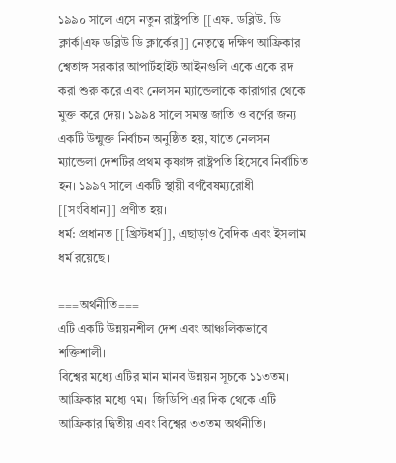১৯৯০ সালে এসে নতুন রাষ্ট্রপতি [[এফ. ডব্লিউ. ডি ক্লার্ক|এফ ডব্লিউ ডি ক্লার্কের]] নেতৃত্বে দক্ষিণ আফ্রিকার শ্বেতাঙ্গ সরকার আপার্টহাইট আইনগুলি একে একে রদ করা শুরু করে এবং নেলসন ম্যান্ডেলাকে কারাগার থেকে মুক্ত করে দেয়। ১৯৯৪ সালে সমস্ত জাতি ও বর্ণের জন্য একটি উন্মুক্ত নির্বাচন অনুষ্ঠিত হয়, যাতে নেলসন ম্যান্ডেলা দেশটির প্রথম কৃষ্ণাঙ্গ রাষ্ট্রপতি হিসেবে নির্বাচিত হন। ১৯৯৭ সালে একটি স্থায়ী বর্ণবৈষম্যরোধী [[সংবিধান]] প্রণীত হয়।
ধর্ম: প্রধানত [[খ্রিস্টধর্ম]], এছাড়াও বৈদিক এবং ইসলাম ধর্ম রয়েছে।

===অর্থনীতি===
এটি একটি উন্নয়নশীল দেশ এবং আঞ্চলিকভাবে শক্তিশালী।
বিশ্বের মধ্যে এটির মান মানব উন্নয়ন সূচকে ১১৩তম। আফ্রিকার মধ্যে ৭ম।  জিডিপি এর দিক থেকে এটি আফ্রিকার দ্বিতীয় এবং বিশ্বের ৩৩তম অর্থনীতি।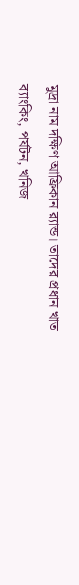মুদ্রা নাম দক্ষিণ আফ্রিকান ‍র‍্যান্ড। তাদের প্রধান খাত ব্যাংকিং, পর্যটন, খনিজ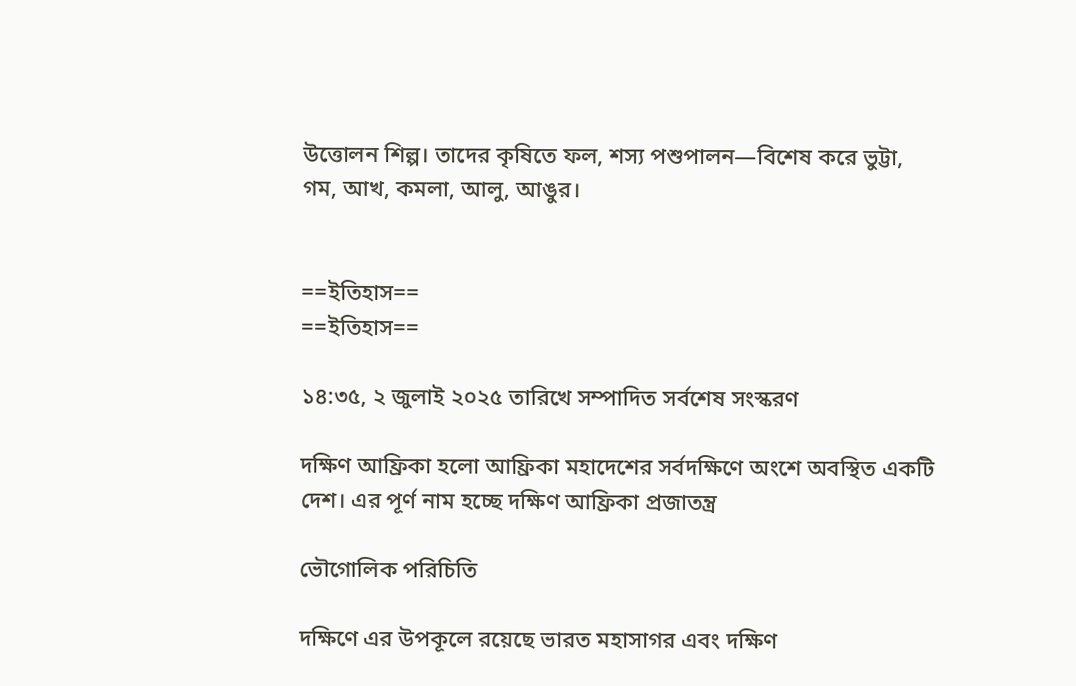উত্তোলন শিল্প। তাদের কৃষিতে ফল, শস্য পশুপালন—বিশেষ করে ভুট্টা, গম, আখ, কমলা, আলু, আঙুর।


==ইতিহাস==
==ইতিহাস==

১৪:৩৫, ২ জুলাই ২০২৫ তারিখে সম্পাদিত সর্বশেষ সংস্করণ

দক্ষিণ আফ্রিকা হলো আফ্রিকা মহাদেশের সর্বদক্ষিণে অংশে অবস্থিত একটি দেশ। এর পূর্ণ নাম হচ্ছে দক্ষিণ আফ্রিকা প্রজাতন্ত্র

ভৌগোলিক পরিচিতি

দক্ষিণে এর উপকূলে রয়েছে ভারত মহাসাগর এবং দক্ষিণ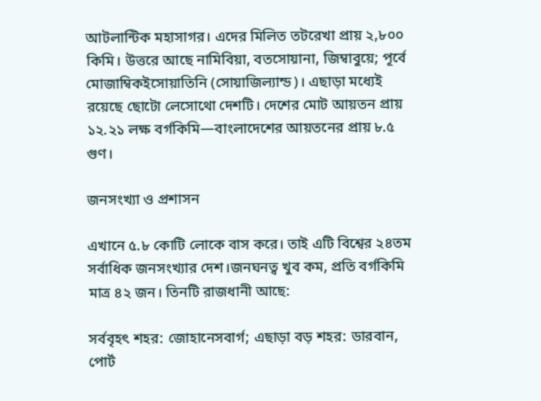আটলান্টিক মহাসাগর। এদের মিলিত তটরেখা প্রায় ২,৮০০ কিমি। উত্তরে আছে নামিবিয়া, বতসোয়ানা, জিম্বাবুয়ে; পূর্বে মোজাম্বিকইসোয়াতিনি (সোয়াজিল্যান্ড)। এছাড়া মধ্যেই রয়েছে ছোটো লেসোথো দেশটি। দেশের মোট আয়তন প্রায় ১২.২১ লক্ষ বর্গকিমি—বাংলাদেশের আয়তনের প্রায় ৮.৫ গুণ।

জনসংখ্যা ও প্রশাসন

এখানে ৫.৮ কোটি লোকে বাস করে। তাই এটি বিশ্বের ২৪তম সর্বাধিক জনসংখ্যার দেশ।জনঘনত্ব খুব কম, প্রতি বর্গকিমি মাত্র ৪২ জন। তিনটি রাজধানী আছে:

সর্ববৃহৎ শহর: জোহানেসবার্গ; এছাড়া বড় শহর: ডারবান, পোর্ট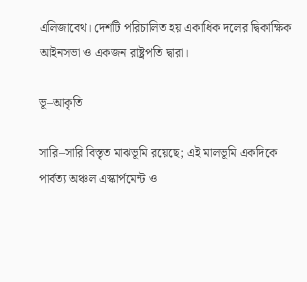এলিজাবেথ। দেশটি পরিচালিত হয় একাধিক দলের দ্বিকাক্ষিক আইনসভা ও একজন রাষ্ট্রপতি দ্বারা।

ভূ–আকৃতি

সারি–সারি বিস্তৃত মাঝভূমি রয়েছে; এই মালভূমি একদিকে পার্বত্য অঞ্চল এস্কার্পমেন্ট ও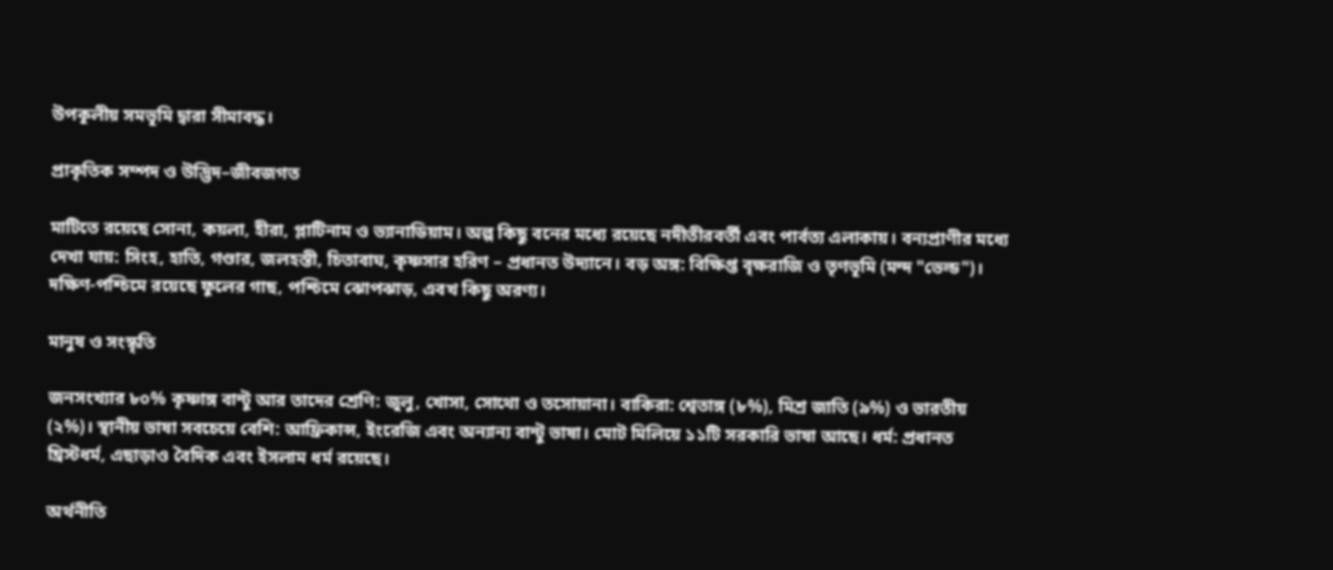উপকূলীয় সমভূমি দ্বারা সীমাবদ্ধ।

প্রাকৃতিক সম্পদ ও উদ্ভিদ–জীবজগত

মাটিতে রয়েছে সোনা, কয়লা, হীরা, প্লাটিনাম ও ভ্যানাডিয়াম। অল্প কিছু বনের মধ্যে রয়েছে নদীতীরবর্তী এবং পার্বত্য এলাকায়। বন্যপ্রাণীর মধ্যে দেখা যায়: সিংহ, হাতি, গণ্ডার, জলহস্তী, চিতাবাঘ, কৃষ্ণসার হরিণ – প্রধানত উদ্যানে। বড় অঙ্গ: বিক্ষিপ্ত বৃক্ষরাজি ও তৃণভূমি (মন্দ "ভেল্ড")। দক্ষিণ-পশ্চিমে রয়েছে ফুলের গাছ, পশ্চিমে ঝোপঝাড়, এবখ কিছু অরণ্য।

মানুষ ও সংস্কৃতি

জনসংখ্যার ৮০% কৃষ্ণাঙ্গ বান্টু আর তাদের শ্রেণি: জুলু, খোসা, সোথো ও তসোয়ানা। বাকিরা: শ্বেতাঙ্গ (৮%), মিশ্র জাতি (৯%) ও ভারতীয় (২%)। স্থানীয় ভাষা সবচেয়ে বেশি: আফ্রিকান্স, ইংরেজি এবং অন্যান্য বান্টু ভাষা। মোট মিলিয়ে ১১টি সরকারি ভাষা আছে। ধর্ম: প্রধানত খ্রিস্টধর্ম, এছাড়াও বৈদিক এবং ইসলাম ধর্ম রয়েছে।

অর্থনীতি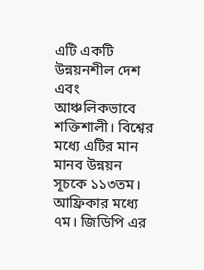এটি একটি উন্নয়নশীল দেশ এবং আঞ্চলিকভাবে শক্তিশালী। বিশ্বের মধ্যে এটির মান মানব উন্নয়ন সূচকে ১১৩তম। আফ্রিকার মধ্যে ৭ম। জিডিপি এর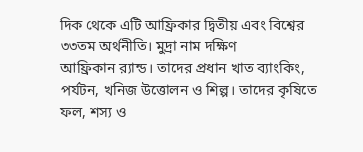দিক থেকে এটি আফ্রিকার দ্বিতীয় এবং বিশ্বের ৩৩তম অর্থনীতি। মুদ্রা নাম দক্ষিণ আফ্রিকান ‍র‍্যান্ড। তাদের প্রধান খাত ব্যাংকিং, পর্যটন, খনিজ উত্তোলন ও শিল্প। তাদের কৃষিতে ফল, শস্য ও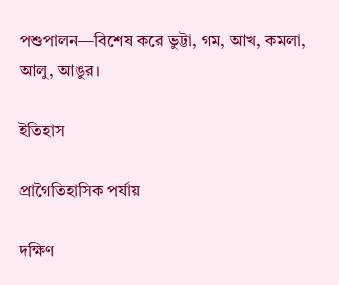পশুপালন—বিশেষ করে ভুট্টা, গম, আখ, কমলা, আলু, আঙুর।

ইতিহাস

প্রাগৈতিহাসিক পর্যায়

দক্ষিণ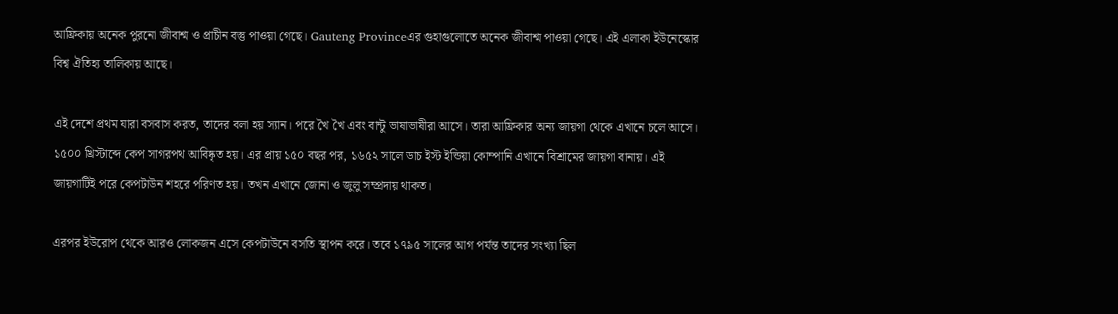আফ্রিকায় অনেক পুরনো জীবাশ্ম ও প্রাচীন বস্তু পাওয়া গেছে। Gauteng Provinceএর গুহাগুলোতে অনেক জীবাশ্ম পাওয়া গেছে। এই এলাকা ইউনেস্কোর বিশ্ব ঐতিহ্য তালিকায় আছে।

এই দেশে প্রথম যারা বসবাস করত, তাদের বলা হয় স্যান। পরে খৈ খৈ এবং বান্টু ভাষাভাষীরা আসে। তারা আফ্রিকার অন্য জায়গা থেকে এখানে চলে আসে। ১৫০০ খ্রিস্টাব্দে কেপ সাগরপথ আবিষ্কৃত হয়। এর প্রায় ১৫০ বছর পর, ১৬৫২ সালে ডাচ ইস্ট ইন্ডিয়া কোম্পানি এখানে বিশ্রামের জায়গা বানায়। এই জায়গাটিই পরে কেপটাউন শহরে পরিণত হয়। তখন এখানে জোনা ও জুলু সম্প্রদায় থাকত।

এরপর ইউরোপ থেকে আরও লোকজন এসে কেপটাউনে বসতি স্থাপন করে। তবে ১৭৯৫ সালের আগ পর্যন্ত তাদের সংখ্যা ছিল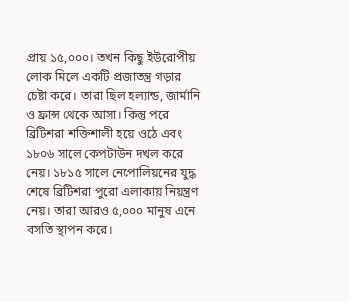প্রায় ১৫,০০০। তখন কিছু ইউরোপীয় লোক মিলে একটি প্রজাতন্ত্র গড়ার চেষ্টা করে। তারা ছিল হল্যান্ড, জার্মানি ও ফ্রান্স থেকে আসা। কিন্তু পরে ব্রিটিশরা শক্তিশালী হয়ে ওঠে এবং ১৮০৬ সালে কেপটাউন দখল করে নেয়। ১৮১৫ সালে নেপোলিয়নের যুদ্ধ শেষে ব্রিটিশরা পুরো এলাকায় নিয়ন্ত্রণ নেয়। তারা আরও ৫,০০০ মানুষ এনে বসতি স্থাপন করে।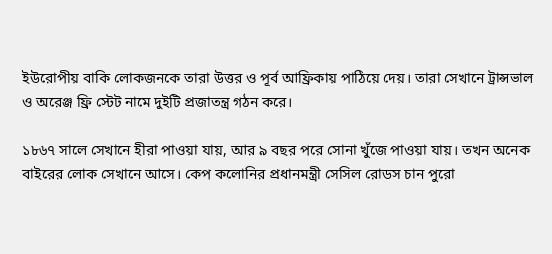ইউরোপীয় বাকি লোকজনকে তারা উত্তর ও পূর্ব আফ্রিকায় পাঠিয়ে দেয়। তারা সেখানে ট্রান্সভাল ও অরেঞ্জ ফ্রি স্টেট নামে দুইটি প্রজাতন্ত্র গঠন করে।

১৮৬৭ সালে সেখানে হীরা পাওয়া যায়, আর ৯ বছর পরে সোনা খুঁজে পাওয়া যায়। তখন অনেক বাইরের লোক সেখানে আসে। কেপ কলোনির প্রধানমন্ত্রী সেসিল রোডস চান পুরো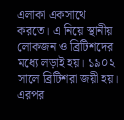এলাকা একসাথে করতে। এ নিয়ে স্থানীয় লোকজন ও ব্রিটিশদের মধ্যে লড়াই হয়। ১৯০২ সালে ব্রিটিশরা জয়ী হয়। এরপর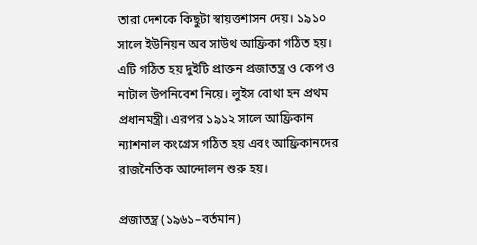তারা দেশকে কিছুটা স্বায়ত্তশাসন দেয়। ১৯১০ সালে ইউনিয়ন অব সাউথ আফ্রিকা গঠিত হয়। এটি গঠিত হয় দুইটি প্রাক্তন প্রজাতন্ত্র ও কেপ ও নাটাল উপনিবেশ নিয়ে। লুইস বোথা হন প্রথম প্রধানমন্ত্রী। এরপর ১৯১২ সালে আফ্রিকান ন্যাশনাল কংগ্রেস গঠিত হয় এবং আফ্রিকানদের রাজনৈতিক আন্দোলন শুরু হয়।

প্রজাতন্ত্র (১৯৬১–বর্তমান)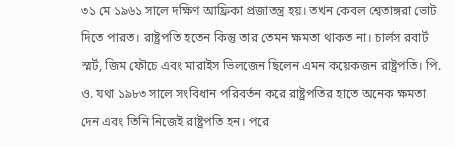৩১ মে ১৯৬১ সালে দক্ষিণ আফ্রিকা প্রজাতন্ত্র হয়। তখন কেবল শ্বেতাঙ্গরা ভোট দিতে পারত। রাষ্ট্রপতি হতেন কিন্তু তার তেমন ক্ষমতা থাকত না। চার্লস রবার্ট স্মর্ট, জিম ফৌচে এবং মারাইস ভিলজেন ছিলেন এমন কয়েকজন রাষ্ট্রপতি। পি. ও. যথা ১৯৮৩ সালে সংবিধান পরিবর্তন করে রাষ্ট্রপতির হাতে অনেক ক্ষমতা দেন এবং তিনি নিজেই রাষ্ট্রপতি হন। পরে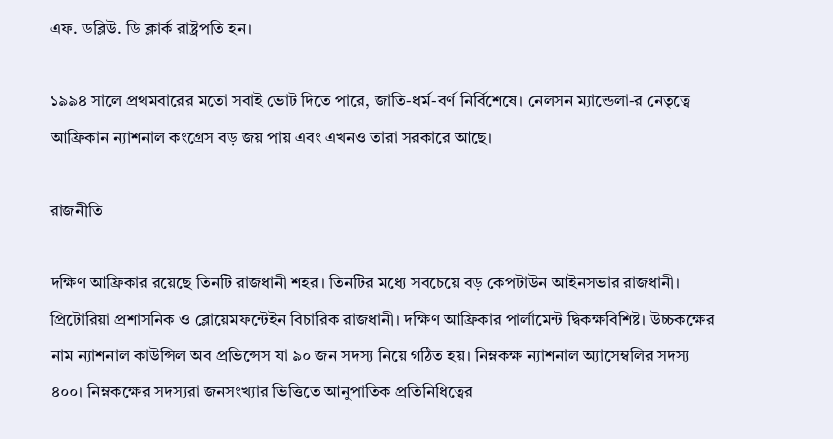এফ. ডব্লিউ. ডি ক্লার্ক রাষ্ট্রপতি হন।

১৯৯৪ সালে প্রথমবারের মতো সবাই ভোট দিতে পারে, জাতি-ধর্ম-বর্ণ নির্বিশেষে। নেলসন ম্যান্ডেলা-র নেতৃত্বে আফ্রিকান ন্যাশনাল কংগ্রেস বড় জয় পায় এবং এখনও তারা সরকারে আছে।

রাজনীতি

দক্ষিণ আফ্রিকার রয়েছে তিনটি রাজধানী শহর। তিনটির মধ্যে সবচেয়ে বড় কেপটাউন আইনসভার রাজধানী। প্রিটোরিয়া প্রশাসনিক ও ব্লোয়েমফন্টেইন বিচারিক রাজধানী। দক্ষিণ আফ্রিকার পার্লামেন্ট দ্বিকক্ষবিশিষ্ট। উচ্চকক্ষের নাম ন্যাশনাল কাউন্সিল অব প্রভিন্সেস যা ৯০ জন সদস্য নিয়ে গঠিত হয়। নিম্নকক্ষ ন্যাশনাল অ্যাসেম্বলির সদস্য ৪০০। নিম্নকক্ষের সদস্যরা জনসংখ্যার ভিত্তিতে আনুপাতিক প্রতিনিধিত্বের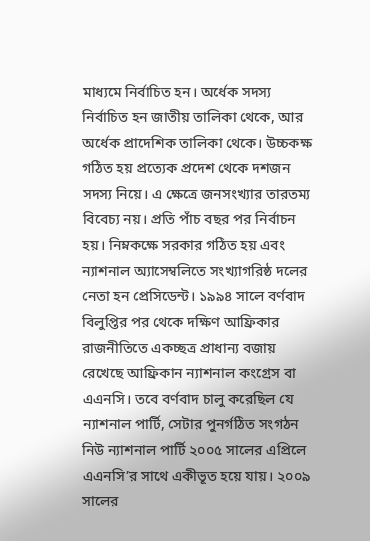মাধ্যমে নির্বাচিত হন। অর্ধেক সদস্য নির্বাচিত হন জাতীয় তালিকা থেকে, আর অর্ধেক প্রাদেশিক তালিকা থেকে। উচ্চকক্ষ গঠিত হয় প্রত্যেক প্রদেশ থেকে দশজন সদস্য নিয়ে। এ ক্ষেত্রে জনসংখ্যার তারতম্য বিবেচ্য নয়। প্রতি পাঁচ বছর পর নির্বাচন হয়। নিম্নকক্ষে সরকার গঠিত হয় এবং ন্যাশনাল অ্যাসেম্বলিতে সংখ্যাগরিষ্ঠ দলের নেতা হন প্রেসিডেন্ট। ১৯৯৪ সালে বর্ণবাদ বিলুপ্তির পর থেকে দক্ষিণ আফ্রিকার রাজনীতিতে একচ্ছত্র প্রাধান্য বজায় রেখেছে আফ্রিকান ন্যাশনাল কংগ্রেস বা এএনসি। তবে বর্ণবাদ চালু করেছিল যে ন্যাশনাল পার্টি, সেটার পুনর্গঠিত সংগঠন নিউ ন্যাশনাল পার্টি ২০০৫ সালের এপ্রিলে এএনসি’র সাথে একীভূত হয়ে যায়। ২০০৯ সালের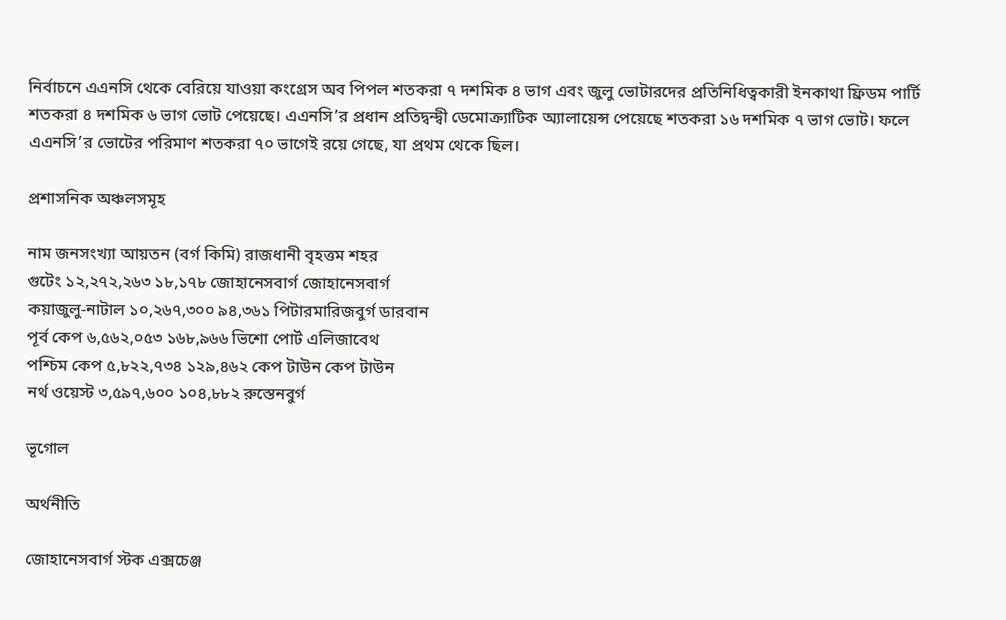নির্বাচনে এএনসি থেকে বেরিয়ে যাওয়া কংগ্রেস অব পিপল শতকরা ৭ দশমিক ৪ ভাগ এবং জুলু ভোটারদের প্রতিনিধিত্বকারী ইনকাথা ফ্রিডম পার্টি শতকরা ৪ দশমিক ৬ ভাগ ভোট পেয়েছে। এএনসি’র প্রধান প্রতিদ্বন্দ্বী ডেমোক্র্যাটিক অ্যালায়েন্স পেয়েছে শতকরা ১৬ দশমিক ৭ ভাগ ভোট। ফলে এএনসি’র ভোটের পরিমাণ শতকরা ৭০ ভাগেই রয়ে গেছে, যা প্রথম থেকে ছিল।

প্রশাসনিক অঞ্চলসমূহ

নাম জনসংখ্যা আয়তন (বর্গ কিমি) রাজধানী বৃহত্তম শহর
গুটেং ১২,২৭২,২৬৩ ১৮,১৭৮ জোহানেসবার্গ জোহানেসবার্গ
কয়াজুলু-নাটাল ১০,২৬৭,৩০০ ৯৪,৩৬১ পিটারমারিজবুর্গ ডারবান
পূর্ব কেপ ৬,৫৬২,০৫৩ ১৬৮,৯৬৬ ভিশো পোর্ট এলিজাবেথ
পশ্চিম কেপ ৫,৮২২,৭৩৪ ১২৯,৪৬২ কেপ টাউন কেপ টাউন
নর্থ ওয়েস্ট ৩,৫৯৭,৬০০ ১০৪,৮৮২ রুস্তেনবুর্গ

ভূগোল

অর্থনীতি

জোহানেসবার্গ স্টক এক্সচেঞ্জ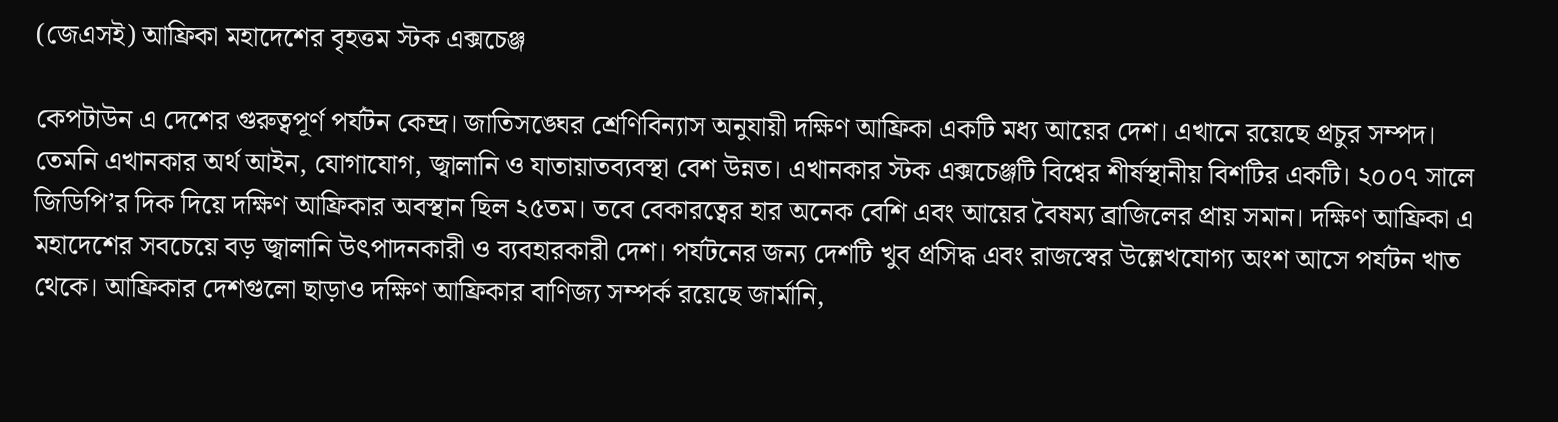(জেএসই) আফ্রিকা মহাদেশের বৃহত্তম স্টক এক্সচেঞ্জ

কেপটাউন এ দেশের গুরুত্বপূর্ণ পর্যটন কেন্দ্র। জাতিসঙ্ঘের শ্রেণিবিন্যাস অনুযায়ী দক্ষিণ আফ্রিকা একটি মধ্য আয়ের দেশ। এখানে রয়েছে প্রচুর সম্পদ। তেমনি এখানকার অর্থ আইন, যোগাযোগ, জ্বালানি ও যাতায়াতব্যবস্থা বেশ উন্নত। এখানকার স্টক এক্সচেঞ্জটি বিশ্বের শীর্ষস্থানীয় বিশটির একটি। ২০০৭ সালে জিডিপি’র দিক দিয়ে দক্ষিণ আফ্রিকার অবস্থান ছিল ২৫তম। তবে বেকারত্বের হার অনেক বেশি এবং আয়ের বৈষম্য ব্রাজিলের প্রায় সমান। দক্ষিণ আফ্রিকা এ মহাদেশের সবচেয়ে বড় জ্বালানি উৎপাদনকারী ও ব্যবহারকারী দেশ। পর্যটনের জন্য দেশটি খুব প্রসিদ্ধ এবং রাজস্বের উল্লেখযোগ্য অংশ আসে পর্যটন খাত থেকে। আফ্রিকার দেশগুলো ছাড়াও দক্ষিণ আফ্রিকার বাণিজ্য সম্পর্ক রয়েছে জার্মানি,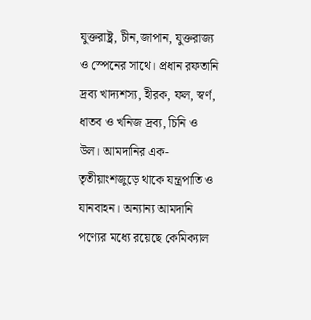যুক্তরাষ্ট্র, চীন,জাপান, যুক্তরাজ্য ও স্পেনের সাথে। প্রধান রফতানি দ্রব্য খাদ্যশস্য, হীরক, ফল, স্বর্ণ, ধাতব ও খনিজ দ্রব্য, চিনি ও উল। আমদানির এক-তৃতীয়াংশজুড়ে থাকে যন্ত্রপাতি ও যানবাহন। অন্যান্য আমদানি পণ্যের মধ্যে রয়েছে কেমিক্যাল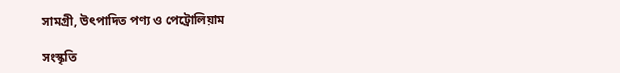সামগ্রী, উৎপাদিত পণ্য ও পেট্রোলিয়াম

সংস্কৃতি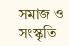সমাজ ও সংস্কৃতি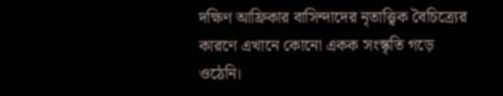দক্ষিণ আফ্রিকার বাসিন্দাদের নৃতাত্ত্বিক বৈচিত্র্যের কারণে এখানে কোনো একক সংস্কৃতি গড়ে ওঠেনি।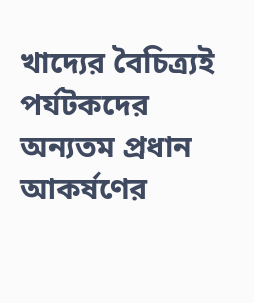খাদ্যের বৈচিত্র্যই পর্যটকদের অন্যতম প্রধান আকর্ষণের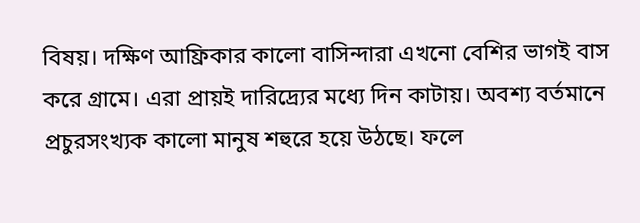বিষয়। দক্ষিণ আফ্রিকার কালো বাসিন্দারা এখনো বেশির ভাগই বাস করে গ্রামে। এরা প্রায়ই দারিদ্র্যের মধ্যে দিন কাটায়। অবশ্য বর্তমানে প্রচুরসংখ্যক কালো মানুষ শহুরে হয়ে উঠছে। ফলে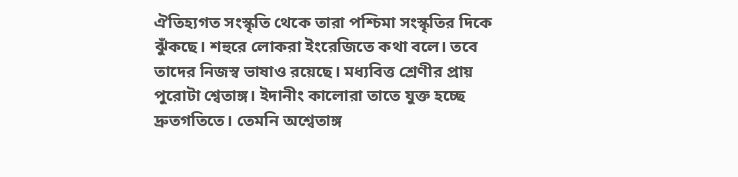ঐতিহ্যগত সংস্কৃতি থেকে তারা পশ্চিমা সংস্কৃতির দিকে ঝুঁকছে। শহুরে লোকরা ইংরেজিতে কথা বলে। তবে তাদের নিজস্ব ভাষাও রয়েছে। মধ্যবিত্ত শ্রেণীর প্রায় পুরোটা শ্বেতাঙ্গ। ইদানীং কালোরা তাতে যুক্ত হচ্ছে দ্রুতগতিতে। তেমনি অশ্বেতাঙ্গ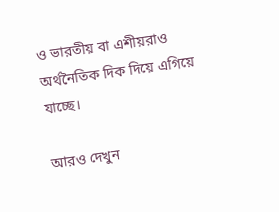ও ভারতীয় বা এশীয়রাও অর্থনৈতিক দিক দিয়ে এগিয়ে যাচ্ছে।

আরও দেখুন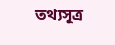তথ্যসূত্র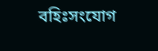বহিঃসংযোগ